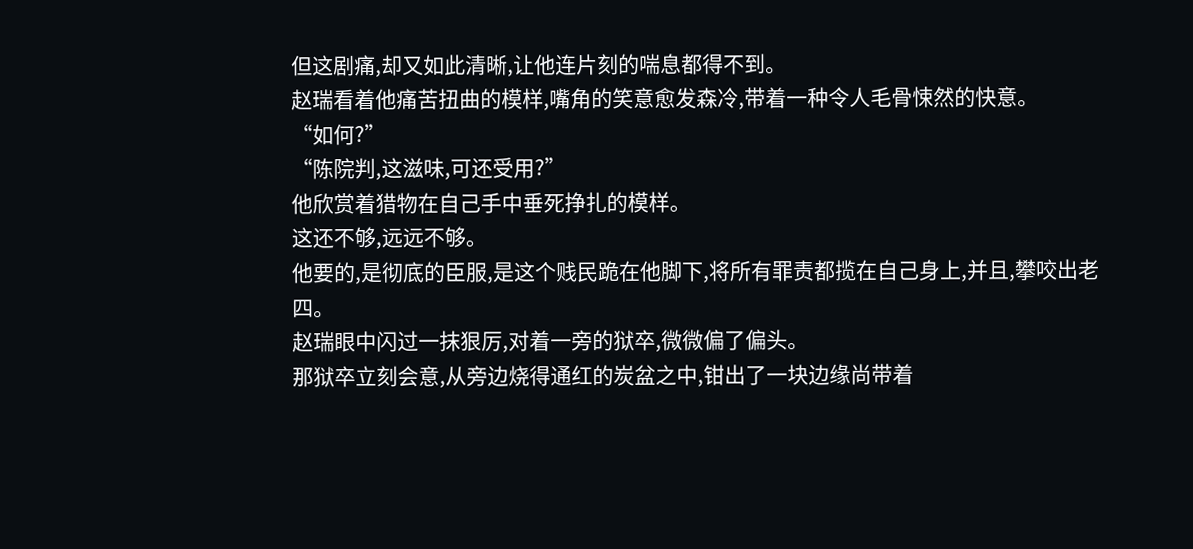但这剧痛,却又如此清晰,让他连片刻的喘息都得不到。
赵瑞看着他痛苦扭曲的模样,嘴角的笑意愈发森冷,带着一种令人毛骨悚然的快意。
“如何?”
“陈院判,这滋味,可还受用?”
他欣赏着猎物在自己手中垂死挣扎的模样。
这还不够,远远不够。
他要的,是彻底的臣服,是这个贱民跪在他脚下,将所有罪责都揽在自己身上,并且,攀咬出老四。
赵瑞眼中闪过一抹狠厉,对着一旁的狱卒,微微偏了偏头。
那狱卒立刻会意,从旁边烧得通红的炭盆之中,钳出了一块边缘尚带着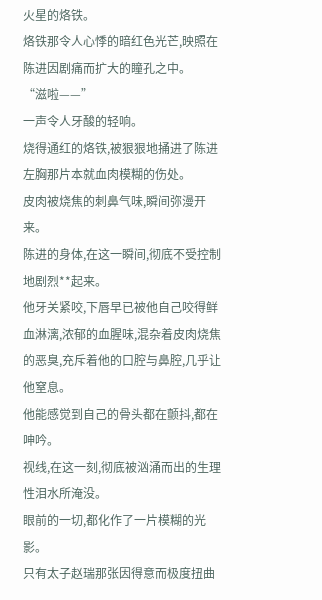火星的烙铁。
烙铁那令人心悸的暗红色光芒,映照在陈进因剧痛而扩大的瞳孔之中。
“滋啦——”
一声令人牙酸的轻响。
烧得通红的烙铁,被狠狠地捅进了陈进左胸那片本就血肉模糊的伤处。
皮肉被烧焦的刺鼻气味,瞬间弥漫开来。
陈进的身体,在这一瞬间,彻底不受控制地剧烈**起来。
他牙关紧咬,下唇早已被他自己咬得鲜血淋漓,浓郁的血腥味,混杂着皮肉烧焦的恶臭,充斥着他的口腔与鼻腔,几乎让他窒息。
他能感觉到自己的骨头都在颤抖,都在呻吟。
视线,在这一刻,彻底被汹涌而出的生理性泪水所淹没。
眼前的一切,都化作了一片模糊的光影。
只有太子赵瑞那张因得意而极度扭曲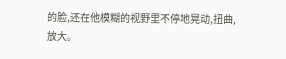的脸,还在他模糊的视野里不停地晃动,扭曲,放大。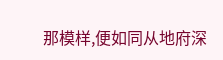那模样,便如同从地府深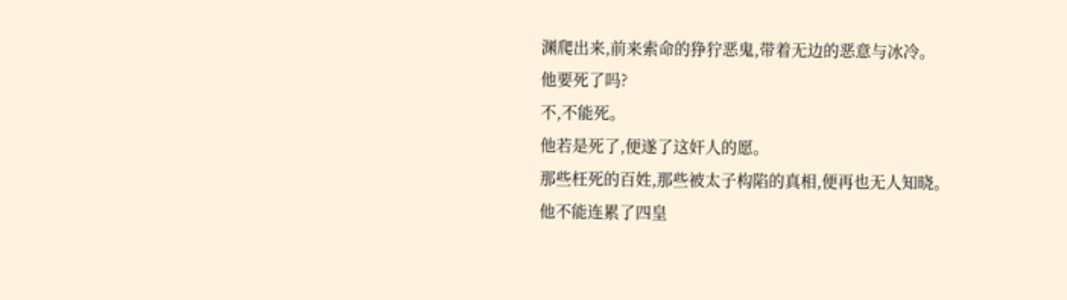渊爬出来,前来索命的狰狞恶鬼,带着无边的恶意与冰冷。
他要死了吗?
不,不能死。
他若是死了,便遂了这奸人的愿。
那些枉死的百姓,那些被太子构陷的真相,便再也无人知晓。
他不能连累了四皇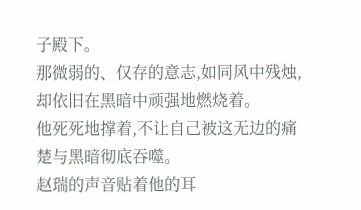子殿下。
那微弱的、仅存的意志,如同风中残烛,却依旧在黑暗中顽强地燃烧着。
他死死地撑着,不让自己被这无边的痛楚与黑暗彻底吞噬。
赵瑞的声音贴着他的耳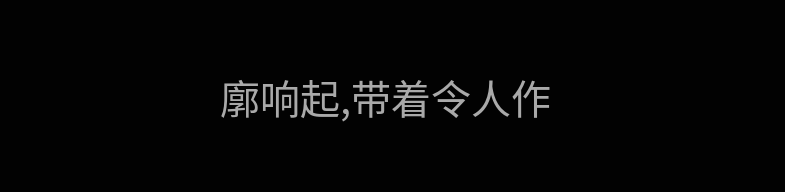廓响起,带着令人作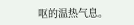呕的温热气息。